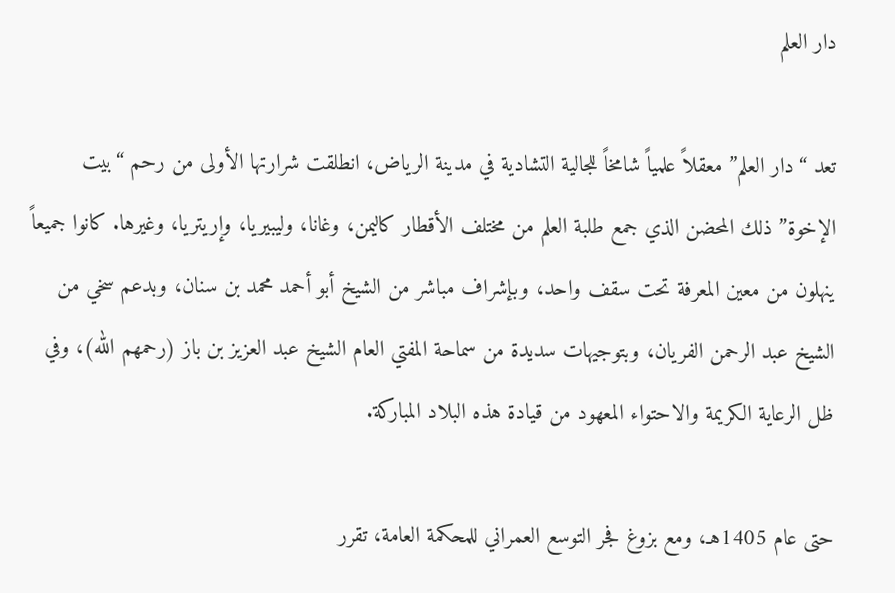دار العلم

تعد “دار العلم” معقلاً علمياً شامخاً للجالية التشادية في مدينة الرياض، انطلقت شرارتها الأولى من رحم “بيت الإخوة” ذلك المحضن الذي جمع طلبة العلم من مختلف الأقطار كاليمن، وغانا، وليبيريا، وإريتريا، وغيرها. كانوا جميعاً ينهلون من معين المعرفة تحت سقف واحد، وبإشراف مباشر من الشيخ أبو أحمد محمد بن سنان، وبدعم سخي من الشيخ عبد الرحمن الفريان، وبتوجيهات سديدة من سماحة المفتي العام الشيخ عبد العزيز بن باز (رحمهم الله)، وفي ظل الرعاية الكريمة والاحتواء المعهود من قيادة هذه البلاد المباركة.

حتى عام 1405هـ، ومع بزوغ فجر التوسع العمراني للمحكمة العامة، تقرر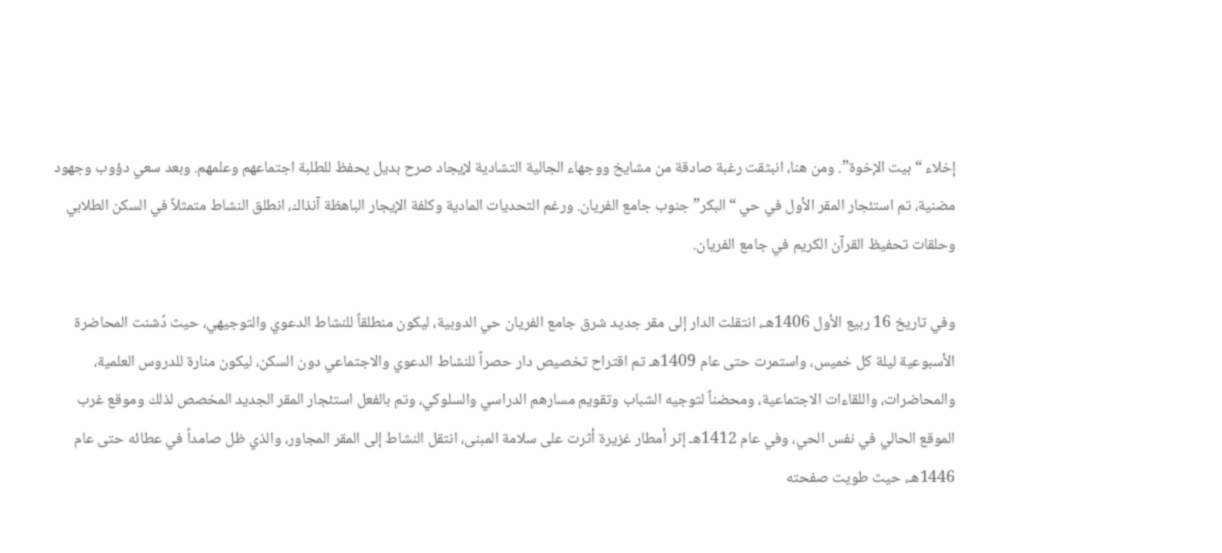إخلاء “بيت الإخوة”. ومن هنا، انبثقت رغبة صادقة من مشايخ ووجهاء الجالية التشادية لإيجاد صرح بديل يحفظ للطلبة اجتماعهم وعلمهم. وبعد سعي دؤوب وجهود مضنية، تم استئجار المقر الأول في حي “البكر” جنوب جامع الفريان. ورغم التحديات المادية وكلفة الإيجار الباهظة آنذاك، انطلق النشاط متمثلاً في السكن الطلابي وحلقات تحفيظ القرآن الكريم في جامع الفريان.

وفي تاريخ 16 ربيع الأول 1406هـ، انتقلت الدار إلى مقر جديد شرق جامع الفريان حي الدوبية، ليكون منطلقاً للنشاط الدعوي والتوجيهي، حيث دُشنت المحاضرة الأسبوعية ليلة كل خميس، واستمرت حتى عام 1409هـ تم اقتراح تخصيص دار حصراً للنشاط الدعوي والاجتماعي دون السكن، ليكون منارة للدروس العلمية، والمحاضرات، واللقاءات الاجتماعية، ومحضناً لتوجيه الشباب وتقويم مسارهم الدراسي والسلوكي، وتم بالفعل استئجار المقر الجديد المخصص لذلك وموقع غرب الموقع الحالي في نفس الحي، وفي عام 1412هـ إثر أمطار غزيرة أثرت على سلامة المبنى، انتقل النشاط إلى المقر المجاور، والذي ظل صامداً في عطائه حتى عام 1446هـ، حيث طويت صفحته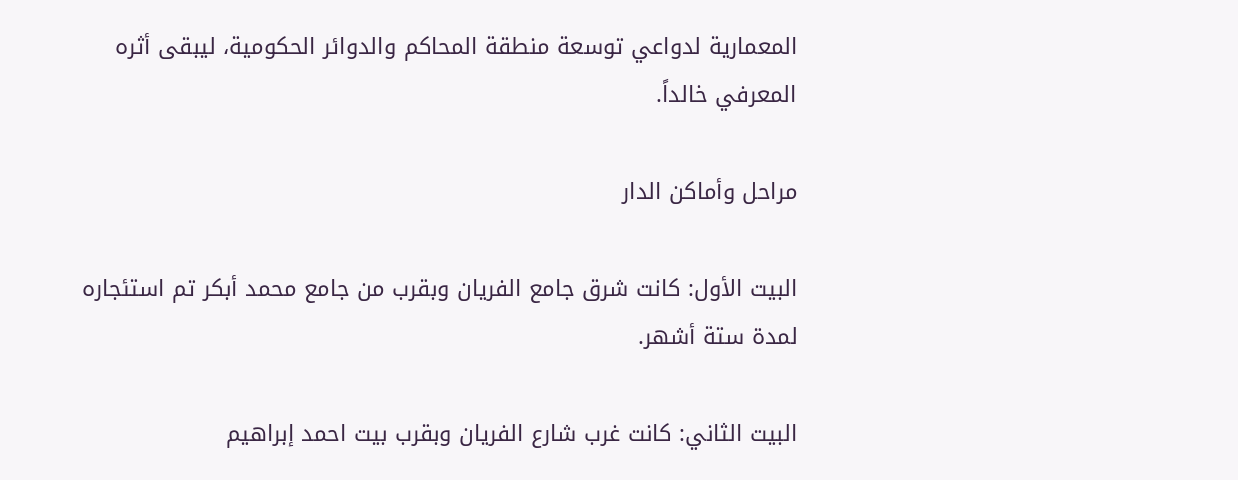المعمارية لدواعي توسعة منطقة المحاكم والدوائر الحكومية، ليبقى أثره المعرفي خالداً.

مراحل وأماكن الدار

البيت الأول: كانت شرق جامع الفريان وبقرب من جامع محمد أبكر تم استئجاره لمدة ستة أشهر.

البيت الثاني: كانت غرب شارع الفريان وبقرب بيت احمد إبراهيم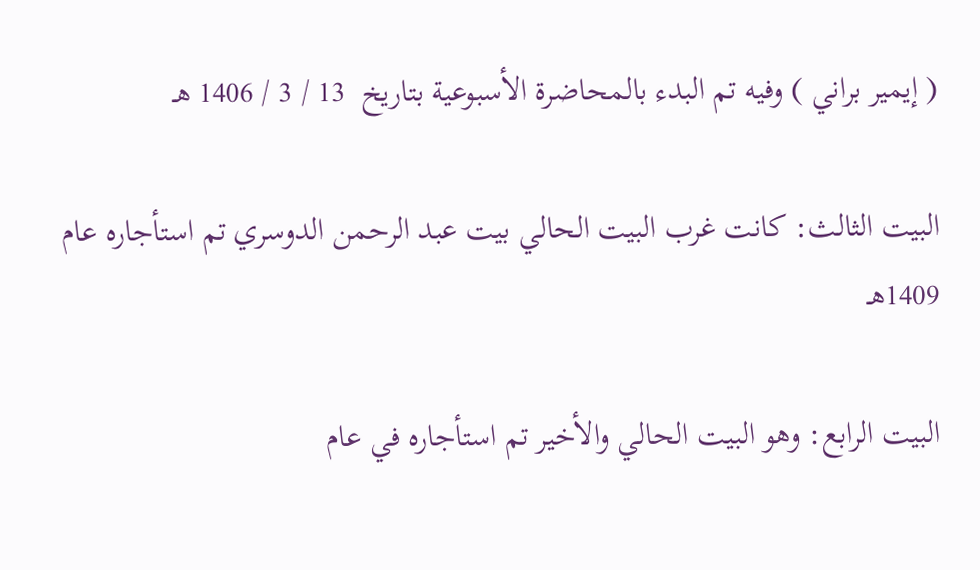( إيمير براني ) وفيه تم البدء بالمحاضرة الأسبوعية بتاريخ  13 / 3 / 1406 هـ

البيت الثالث: كانت غرب البيت الحالي بيت عبد الرحمن الدوسري تم استأجاره عام 1409هـ

البيت الرابع: وهو البيت الحالي والأخير تم استأجاره في عام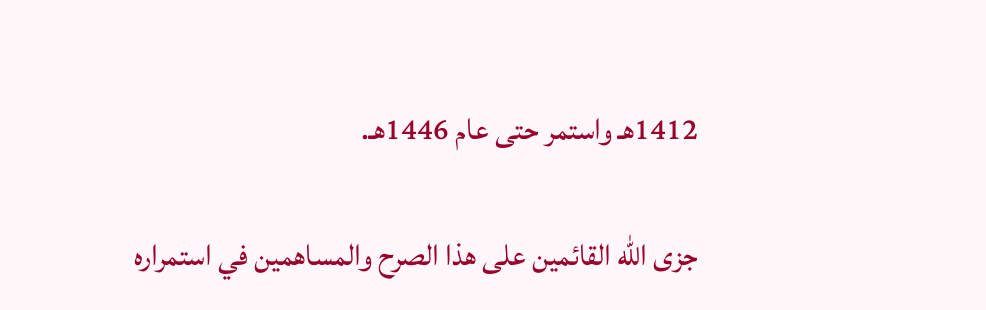1412هـ واستمر حتى عام 1446هـ.

جزى الله القائمين على هذا الصرح والمساهمين في استمراره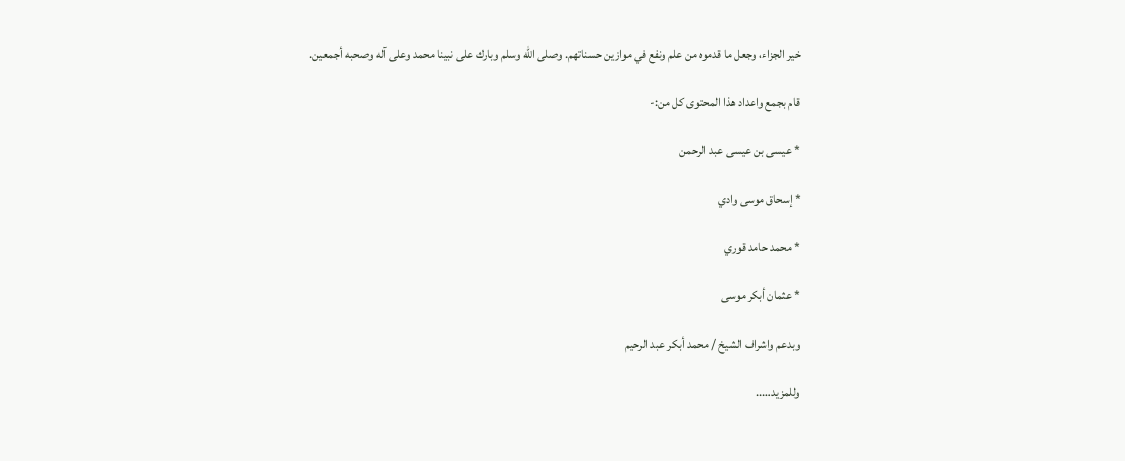خير الجزاء، وجعل ما قدموه من علم ونفع في موازين حسناتهم. وصلى الله وسلم وبارك على نبينا محمد وعلى آله وصحبه أجمعين.

قام بجمع واعداد هذا المحتوى كل من:-

* عيسى بن عيسى عبد الرحمن

* إسحاق موسى وادي

* محمد حامد قوري

* عثمان أبكر موسى

وبدعم واشراف الشيخ / محمد أبكر عبد الرحيم

وللمزيد…..